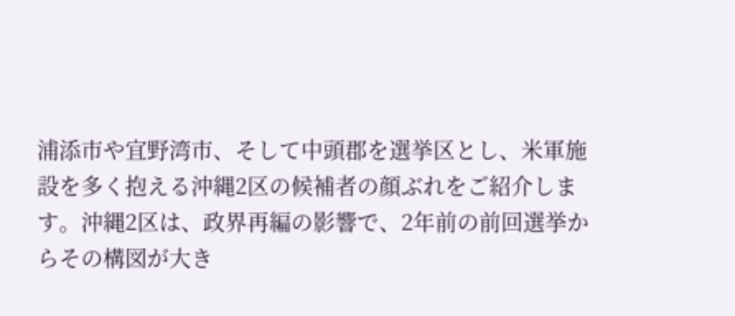浦添市や宜野湾市、そして中頭郡を選挙区とし、米軍施設を多く抱える沖縄2区の候補者の顔ぶれをご紹介します。沖縄2区は、政界再編の影響で、2年前の前回選挙からその構図が大き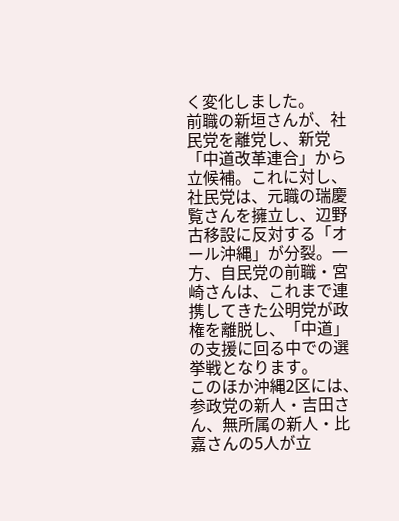く変化しました。
前職の新垣さんが、社民党を離党し、新党「中道改革連合」から立候補。これに対し、社民党は、元職の瑞慶覧さんを擁立し、辺野古移設に反対する「オール沖縄」が分裂。一方、自民党の前職・宮崎さんは、これまで連携してきた公明党が政権を離脱し、「中道」の支援に回る中での選挙戦となります。
このほか沖縄2区には、参政党の新人・吉田さん、無所属の新人・比嘉さんの5人が立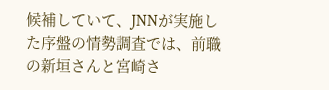候補していて、JNNが実施した序盤の情勢調査では、前職の新垣さんと宮崎さ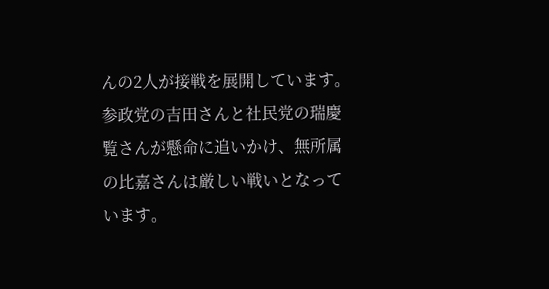んの2人が接戦を展開しています。
参政党の吉田さんと社民党の瑞慶覧さんが懸命に追いかけ、無所属の比嘉さんは厳しい戦いとなっています。